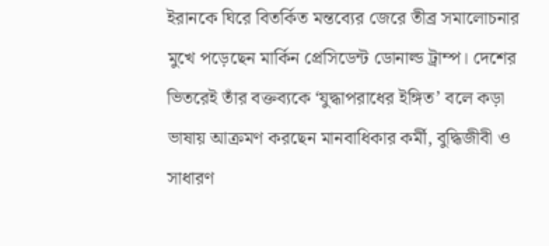ইরানকে ঘিরে বিতর্কিত মন্তব্যের জেরে তীব্র সমালোচনার মুখে পড়েছেন মার্কিন প্রেসিডেন্ট ডোনাল্ড ট্রাম্প। দেশের ভিতরেই তাঁর বক্তব্যকে ‘যুদ্ধাপরাধের ইঙ্গিত’ বলে কড়া ভাষায় আক্রমণ করছেন মানবাধিকার কর্মী, বুদ্ধিজীবী ও সাধারণ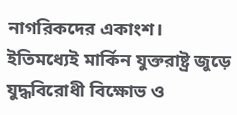নাগরিকদের একাংশ। ইতিমধ্যেই মার্কিন যুক্তরাষ্ট্র জুড়ে যুদ্ধবিরোধী বিক্ষোভ ও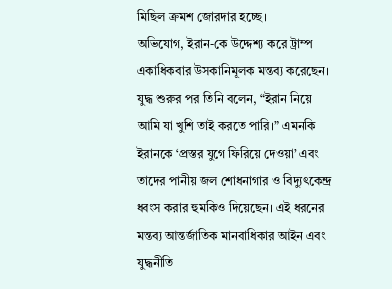মিছিল ক্রমশ জোরদার হচ্ছে।
অভিযোগ, ইরান-কে উদ্দেশ্য করে ট্রাম্প একাধিকবার উসকানিমূলক মন্তব্য করেছেন। যুদ্ধ শুরুর পর তিনি বলেন, “ইরান নিয়ে আমি যা খুশি তাই করতে পারি।” এমনকি ইরানকে ‘প্রস্তর যুগে ফিরিয়ে দেওয়া’ এবং তাদের পানীয় জল শোধনাগার ও বিদ্যুৎকেন্দ্র ধ্বংস করার হুমকিও দিয়েছেন। এই ধরনের মন্তব্য আন্তর্জাতিক মানবাধিকার আইন এবং যুদ্ধনীতি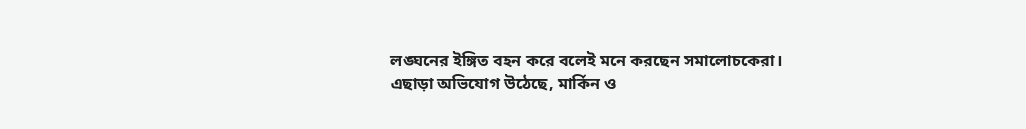লঙ্ঘনের ইঙ্গিত বহন করে বলেই মনে করছেন সমালোচকেরা।
এছাড়া অভিযোগ উঠেছে, মার্কিন ও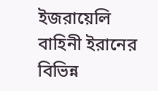ইজরায়েলি বাহিনী ইরানের বিভিন্ন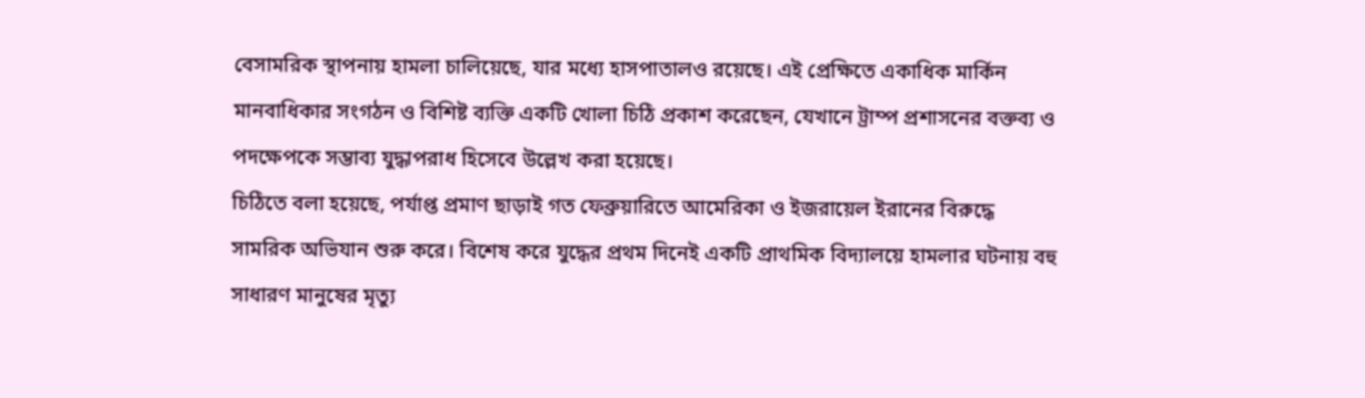বেসামরিক স্থাপনায় হামলা চালিয়েছে, যার মধ্যে হাসপাতালও রয়েছে। এই প্রেক্ষিতে একাধিক মার্কিন মানবাধিকার সংগঠন ও বিশিষ্ট ব্যক্তি একটি খোলা চিঠি প্রকাশ করেছেন, যেখানে ট্রাম্প প্রশাসনের বক্তব্য ও পদক্ষেপকে সম্ভাব্য যুদ্ধাপরাধ হিসেবে উল্লেখ করা হয়েছে।
চিঠিতে বলা হয়েছে, পর্যাপ্ত প্রমাণ ছাড়াই গত ফেব্রুয়ারিতে আমেরিকা ও ইজরায়েল ইরানের বিরুদ্ধে সামরিক অভিযান শুরু করে। বিশেষ করে যুদ্ধের প্রথম দিনেই একটি প্রাথমিক বিদ্যালয়ে হামলার ঘটনায় বহু সাধারণ মানুষের মৃত্যু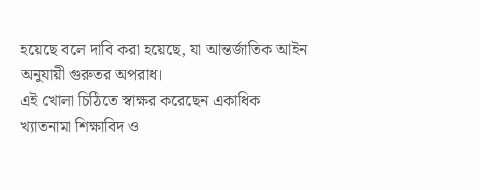হয়েছে বলে দাবি করা হয়েছে, যা আন্তর্জাতিক আইন অনুযায়ী গুরুতর অপরাধ।
এই খোলা চিঠিতে স্বাক্ষর করেছেন একাধিক খ্যাতনামা শিক্ষাবিদ ও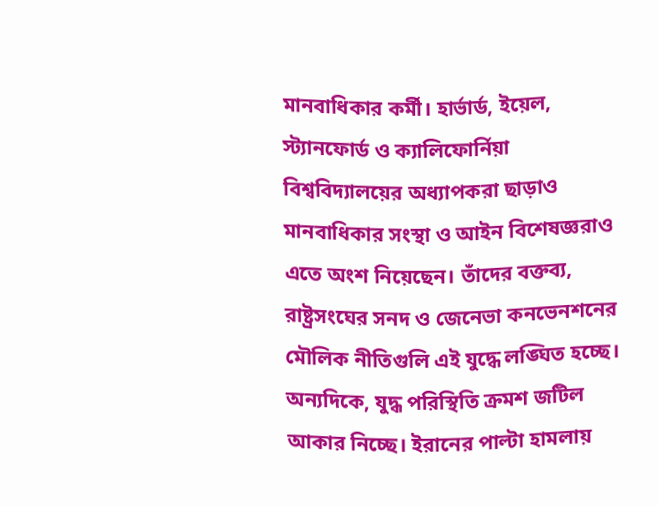মানবাধিকার কর্মী। হার্ভার্ড, ইয়েল, স্ট্যানফোর্ড ও ক্যালিফোর্নিয়া বিশ্ববিদ্যালয়ের অধ্যাপকরা ছাড়াও মানবাধিকার সংস্থা ও আইন বিশেষজ্ঞরাও এতে অংশ নিয়েছেন। তাঁদের বক্তব্য, রাষ্ট্রসংঘের সনদ ও জেনেভা কনভেনশনের মৌলিক নীতিগুলি এই যুদ্ধে লঙ্ঘিত হচ্ছে।
অন্যদিকে, যুদ্ধ পরিস্থিতি ক্রমশ জটিল আকার নিচ্ছে। ইরানের পাল্টা হামলায়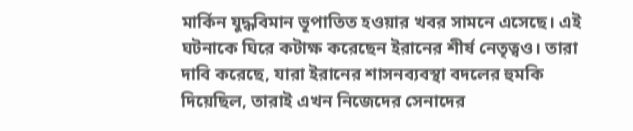মার্কিন যুদ্ধবিমান ভূপাতিত হওয়ার খবর সামনে এসেছে। এই ঘটনাকে ঘিরে কটাক্ষ করেছেন ইরানের শীর্ষ নেতৃত্বও। তারা দাবি করেছে, যারা ইরানের শাসনব্যবস্থা বদলের হুমকি দিয়েছিল, তারাই এখন নিজেদের সেনাদের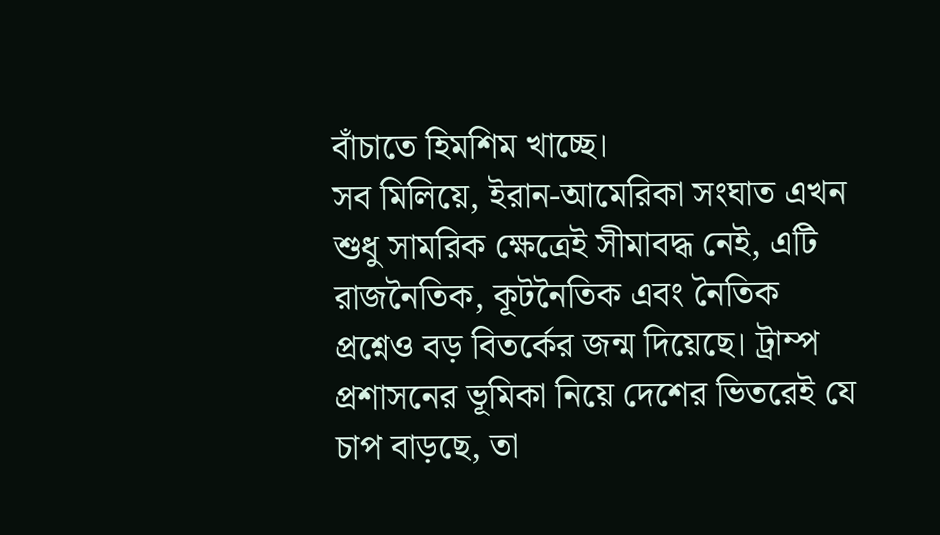বাঁচাতে হিমশিম খাচ্ছে।
সব মিলিয়ে, ইরান-আমেরিকা সংঘাত এখন শুধু সামরিক ক্ষেত্রেই সীমাবদ্ধ নেই, এটি রাজনৈতিক, কূটনৈতিক এবং নৈতিক প্রশ্নেও বড় বিতর্কের জন্ম দিয়েছে। ট্রাম্প প্রশাসনের ভূমিকা নিয়ে দেশের ভিতরেই যে চাপ বাড়ছে, তা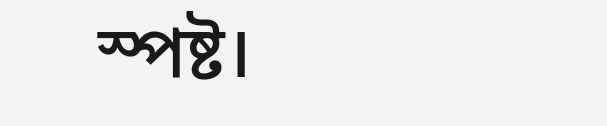স্পষ্ট।